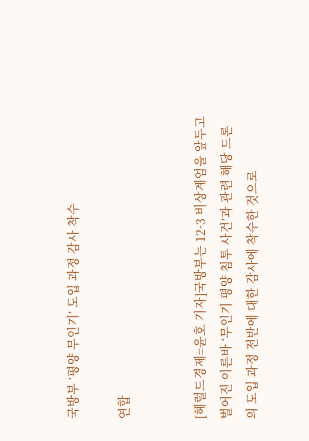국방부 ‘평양 무인기’ 도입 과정 감사 착수

연합


[헤럴드경제=윤호 기자]국방부는 12·3 비상계엄을 앞두고 벌어진 이른바 ‘무인기 평양 침투 사건’과 관련 해당 드론의 도입 과정 전반에 대한 감사에 착수한 것으로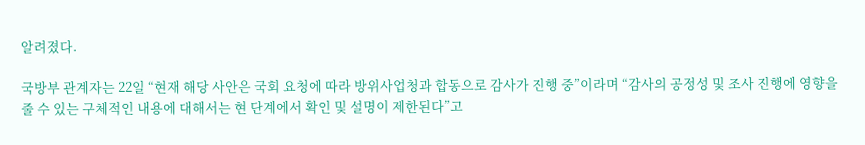알려졌다.

국방부 관계자는 22일 “현재 해당 사안은 국회 요청에 따라 방위사업청과 합동으로 감사가 진행 중”이라며 “감사의 공정성 및 조사 진행에 영향을 줄 수 있는 구체적인 내용에 대해서는 현 단계에서 확인 및 설명이 제한된다”고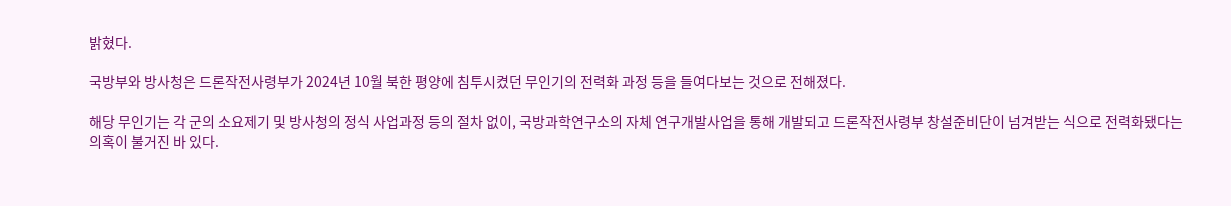밝혔다.

국방부와 방사청은 드론작전사령부가 2024년 10월 북한 평양에 침투시켰던 무인기의 전력화 과정 등을 들여다보는 것으로 전해졌다.

해당 무인기는 각 군의 소요제기 및 방사청의 정식 사업과정 등의 절차 없이, 국방과학연구소의 자체 연구개발사업을 통해 개발되고 드론작전사령부 창설준비단이 넘겨받는 식으로 전력화됐다는 의혹이 불거진 바 있다.